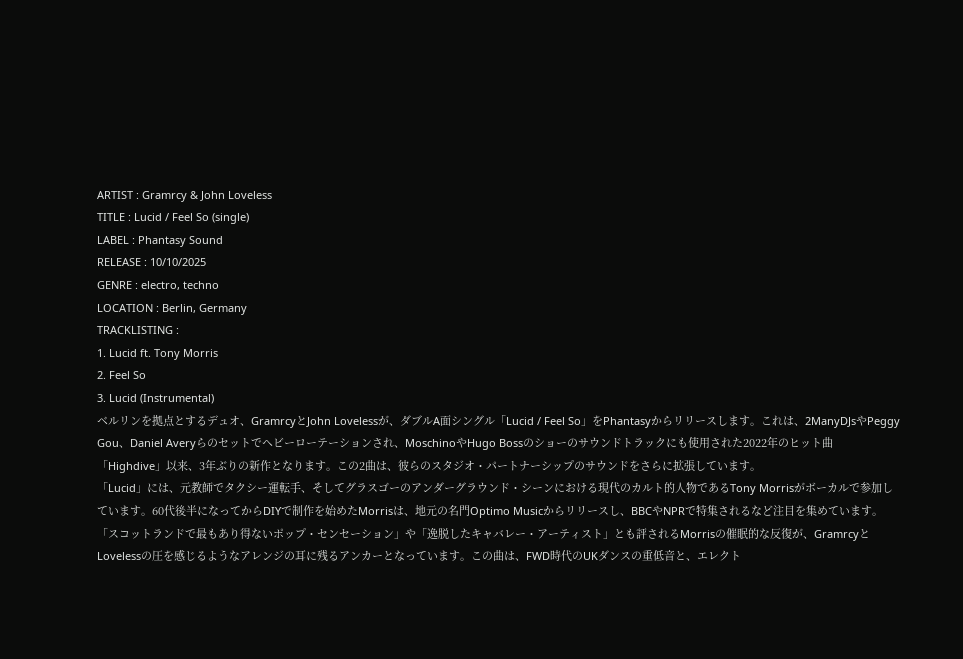ARTIST : Gramrcy & John Loveless
TITLE : Lucid / Feel So (single)
LABEL : Phantasy Sound
RELEASE : 10/10/2025
GENRE : electro, techno
LOCATION : Berlin, Germany
TRACKLISTING :
1. Lucid ft. Tony Morris
2. Feel So
3. Lucid (Instrumental)
ベルリンを拠点とするデュオ、GramrcyとJohn Lovelessが、ダブルA面シングル「Lucid / Feel So」をPhantasyからリリースします。これは、2ManyDJsやPeggy Gou、Daniel Averyらのセットでヘビーローテーションされ、MoschinoやHugo Bossのショーのサウンドトラックにも使用された2022年のヒット曲「Highdive」以来、3年ぶりの新作となります。この2曲は、彼らのスタジオ・パートナーシップのサウンドをさらに拡張しています。
「Lucid」には、元教師でタクシー運転手、そしてグラスゴーのアンダーグラウンド・シーンにおける現代のカルト的人物であるTony Morrisがボーカルで参加しています。60代後半になってからDIYで制作を始めたMorrisは、地元の名門Optimo Musicからリリースし、BBCやNPRで特集されるなど注目を集めています。「スコットランドで最もあり得ないポップ・センセーション」や「逸脱したキャバレー・アーティスト」とも評されるMorrisの催眠的な反復が、GramrcyとLovelessの圧を感じるようなアレンジの耳に残るアンカーとなっています。この曲は、FWD時代のUKダンスの重低音と、エレクト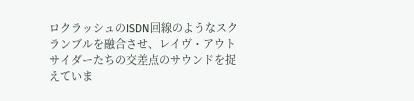ロクラッシュのISDN回線のようなスクランブルを融合させ、レイヴ・アウトサイダーたちの交差点のサウンドを捉えていま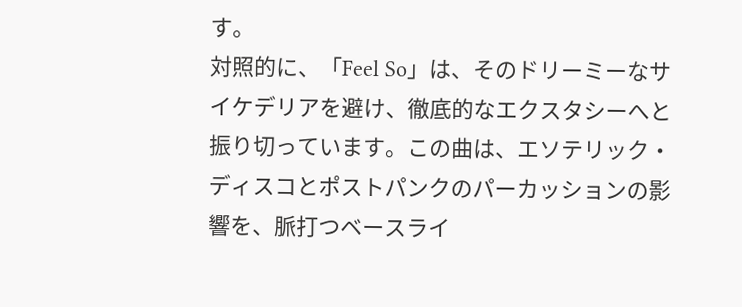す。
対照的に、「Feel So」は、そのドリーミーなサイケデリアを避け、徹底的なエクスタシーへと振り切っています。この曲は、エソテリック・ディスコとポストパンクのパーカッションの影響を、脈打つベースライ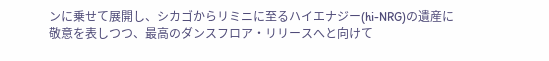ンに乗せて展開し、シカゴからリミニに至るハイエナジー(hi-NRG)の遺産に敬意を表しつつ、最高のダンスフロア・リリースへと向けて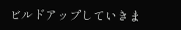ビルドアップしていきま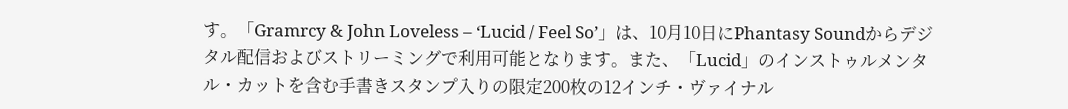す。「Gramrcy & John Loveless – ‘Lucid / Feel So’」は、10月10日にPhantasy Soundからデジタル配信およびストリーミングで利用可能となります。また、「Lucid」のインストゥルメンタル・カットを含む手書きスタンプ入りの限定200枚の12インチ・ヴァイナル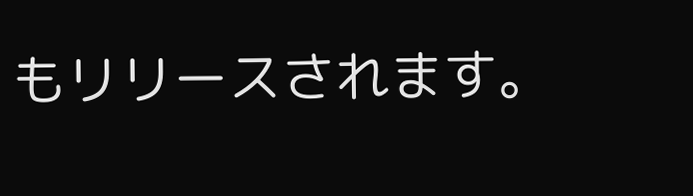もリリースされます。